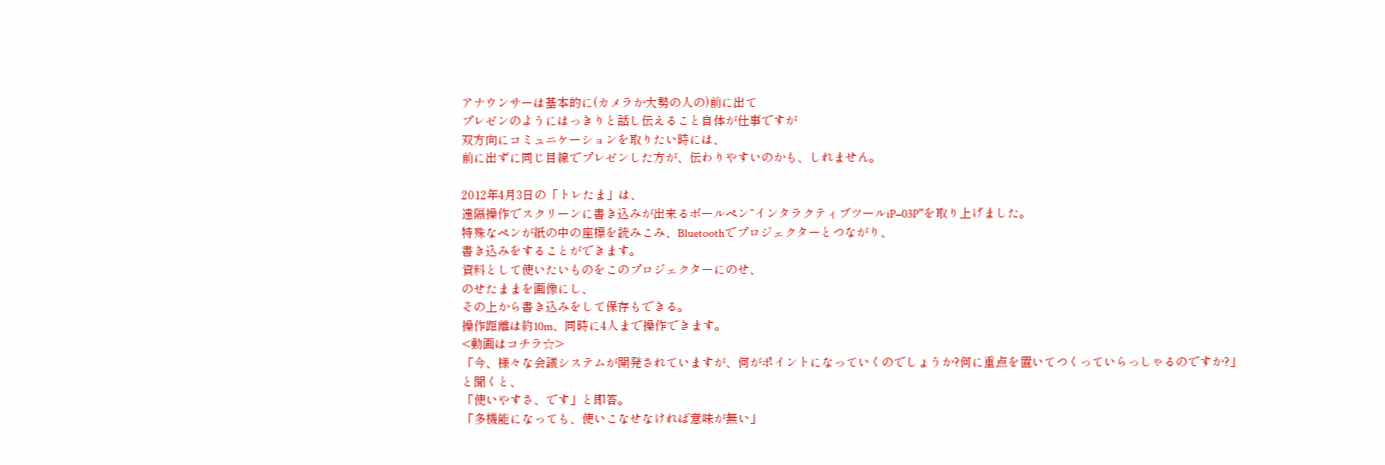アナウンサーは基本的に(カメラか大勢の人の)前に出て
プレゼンのようにはっきりと話し伝えること自体が仕事ですが
双方向にコミュニケーションを取りたい時には、
前に出ずに同じ目線でプレゼンした方が、伝わりやすいのかも、しれません。

2012年4月3日の「トレたま」は、
遠隔操作でスクリーンに書き込みが出来るボールペン“インタラクティブツールiP−03P”を取り上げました。
特殊なペンが紙の中の座標を読みこみ、Bluetoothでプロジェクターとつながり、
書き込みをすることができます。
資料として使いたいものをこのプロジェクターにのせ、
のせたままを画像にし、
その上から書き込みをして保存もできる。
操作距離は約10m、同時に4人まで操作できます。
<動画はコチラ☆>
「今、様々な会議システムが開発されていますが、何がポイントになっていくのでしょうか?何に重点を置いてつくっていらっしゃるのですか?」
と聞くと、
「使いやすさ、です」と即答。
「多機能になっても、使いこなせなければ意味が無い」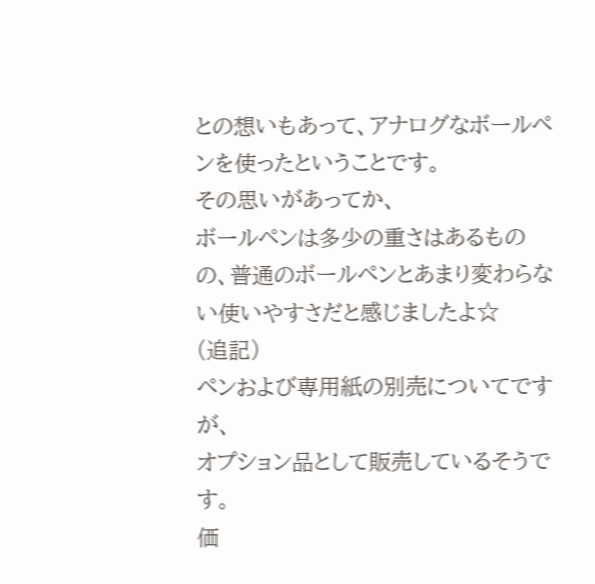との想いもあって、アナログなボールペンを使ったということです。
その思いがあってか、
ボールペンは多少の重さはあるものの、普通のボールペンとあまり変わらない使いやすさだと感じましたよ☆
(追記)
ペンおよび専用紙の別売についてですが、
オプション品として販売しているそうです。
価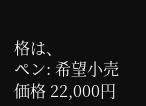格は、
ペン: 希望小売価格 22,000円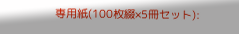専用紙(100枚綴×5冊セット):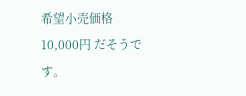希望小売価格 10,000円 だそうです。